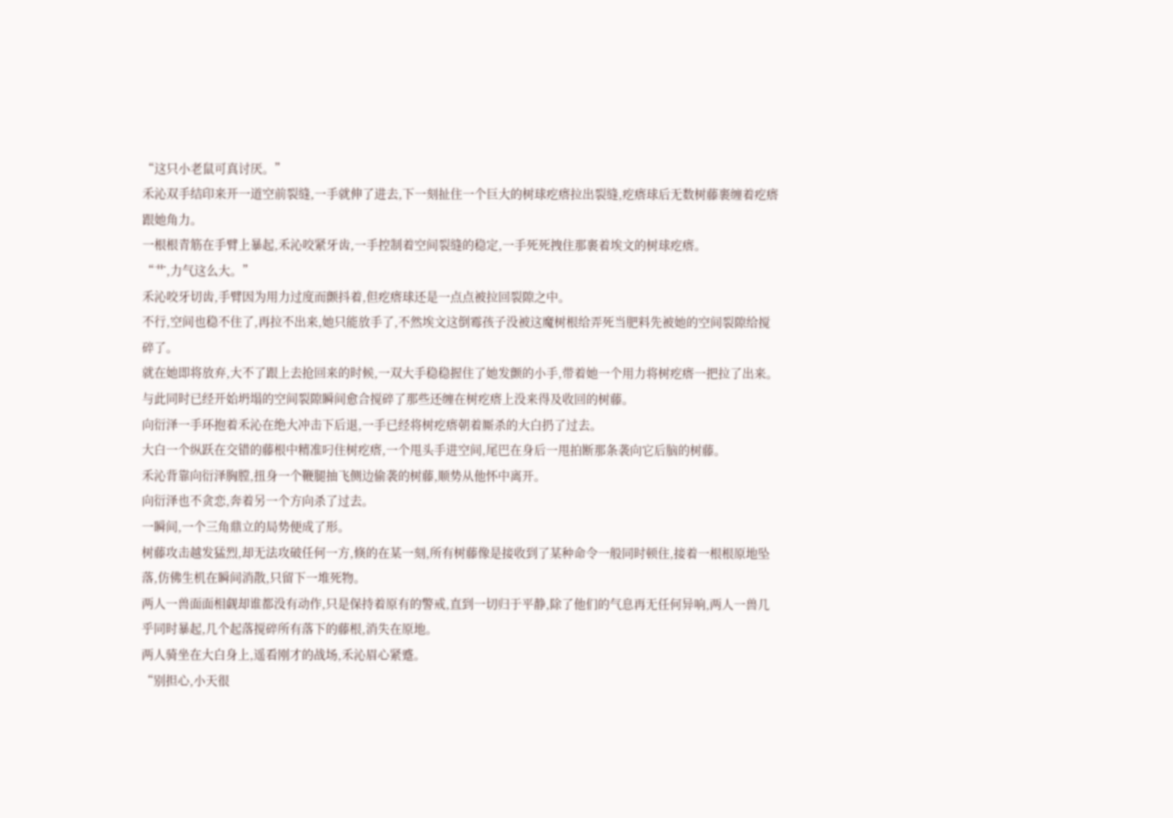“这只小老鼠可真讨厌。”
禾沁双手结印来开一道空前裂缝,一手就伸了进去,下一刻扯住一个巨大的树球疙瘩拉出裂缝,疙瘩球后无数树藤裹缠着疙瘩跟她角力。
一根根青筋在手臂上暴起,禾沁咬紧牙齿,一手控制着空间裂缝的稳定,一手死死拽住那裹着埃文的树球疙瘩。
“艹,力气这么大。”
禾沁咬牙切齿,手臂因为用力过度而颤抖着,但疙瘩球还是一点点被拉回裂隙之中。
不行,空间也稳不住了,再拉不出来,她只能放手了,不然埃文这倒霉孩子没被这魔树根给弄死当肥料先被她的空间裂隙给搅碎了。
就在她即将放弃,大不了跟上去抢回来的时候,一双大手稳稳握住了她发颤的小手,带着她一个用力将树疙瘩一把拉了出来。
与此同时已经开始坍塌的空间裂隙瞬间愈合搅碎了那些还缠在树疙瘩上没来得及收回的树藤。
向衍泽一手环抱着禾沁在绝大冲击下后退,一手已经将树疙瘩朝着厮杀的大白扔了过去。
大白一个纵跃在交错的藤根中精准叼住树疙瘩,一个甩头手进空间,尾巴在身后一甩拍断那条袭向它后脑的树藤。
禾沁背靠向衍泽胸膛,扭身一个鞭腿抽飞侧边偷袭的树藤,顺势从他怀中离开。
向衍泽也不贪恋,奔着另一个方向杀了过去。
一瞬间,一个三角鼎立的局势便成了形。
树藤攻击越发猛烈,却无法攻破任何一方,倏的在某一刻,所有树藤像是接收到了某种命令一般同时顿住,接着一根根原地坠落,仿佛生机在瞬间消散,只留下一堆死物。
两人一兽面面相觑却谁都没有动作,只是保持着原有的警戒,直到一切归于平静,除了他们的气息再无任何异响,两人一兽几乎同时暴起,几个起落搅碎所有落下的藤根,消失在原地。
两人骑坐在大白身上,遥看刚才的战场,禾沁眉心紧蹙。
“别担心,小天很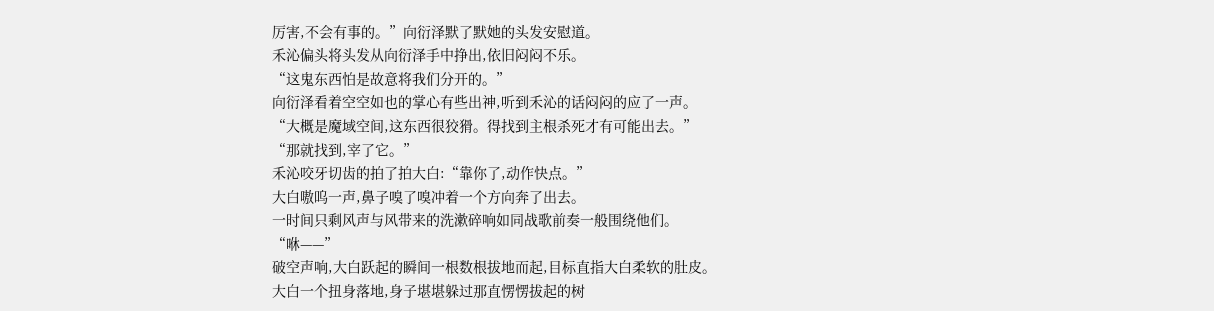厉害,不会有事的。”向衍泽默了默她的头发安慰道。
禾沁偏头将头发从向衍泽手中挣出,依旧闷闷不乐。
“这鬼东西怕是故意将我们分开的。”
向衍泽看着空空如也的掌心有些出神,听到禾沁的话闷闷的应了一声。
“大概是魔域空间,这东西很狡猾。得找到主根杀死才有可能出去。”
“那就找到,宰了它。”
禾沁咬牙切齿的拍了拍大白:“靠你了,动作快点。”
大白嗷呜一声,鼻子嗅了嗅冲着一个方向奔了出去。
一时间只剩风声与风带来的洗漱碎响如同战歌前奏一般围绕他们。
“咻——”
破空声响,大白跃起的瞬间一根数根拔地而起,目标直指大白柔软的肚皮。
大白一个扭身落地,身子堪堪躲过那直愣愣拔起的树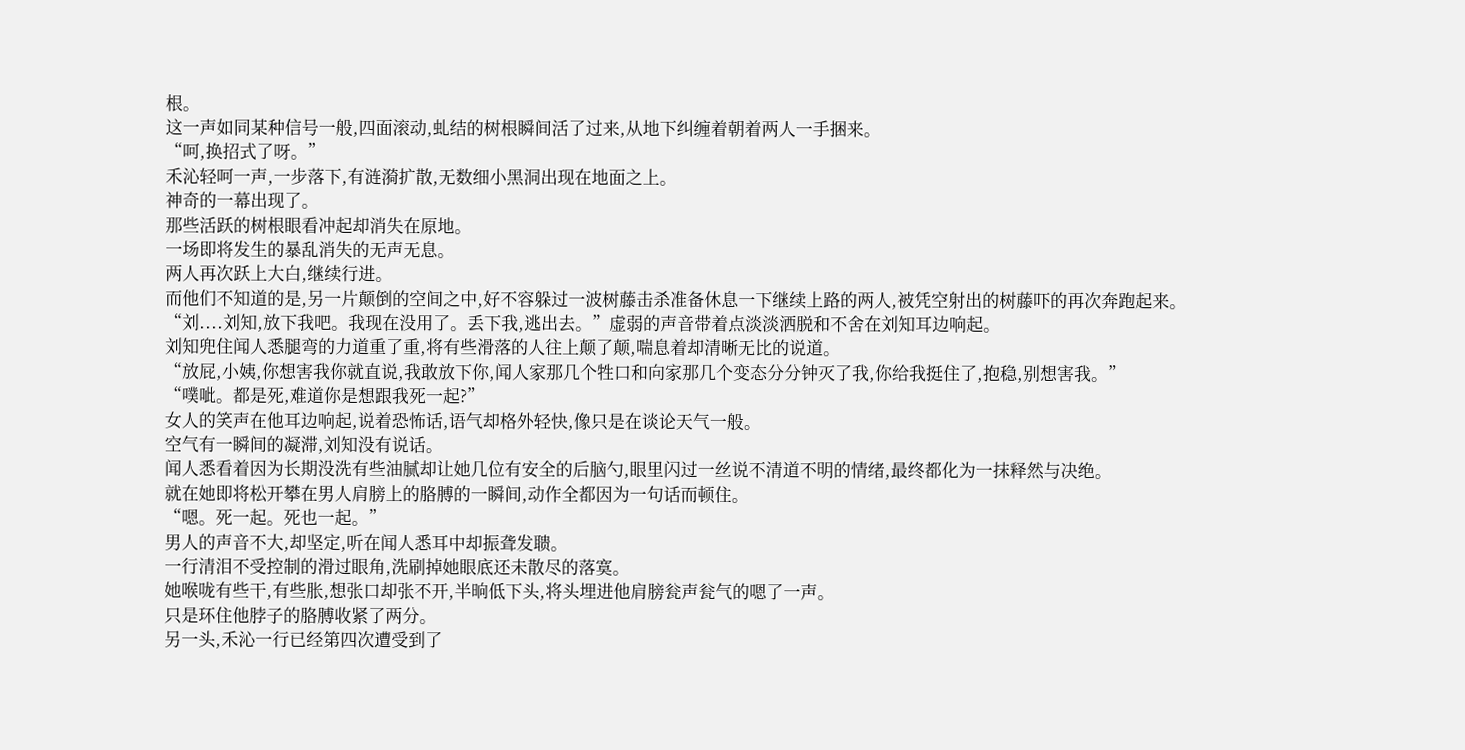根。
这一声如同某种信号一般,四面滚动,虬结的树根瞬间活了过来,从地下纠缠着朝着两人一手捆来。
“呵,换招式了呀。”
禾沁轻呵一声,一步落下,有涟漪扩散,无数细小黑洞出现在地面之上。
神奇的一幕出现了。
那些活跃的树根眼看冲起却消失在原地。
一场即将发生的暴乱消失的无声无息。
两人再次跃上大白,继续行进。
而他们不知道的是,另一片颠倒的空间之中,好不容躲过一波树藤击杀准备休息一下继续上路的两人,被凭空射出的树藤吓的再次奔跑起来。
“刘....刘知,放下我吧。我现在没用了。丢下我,逃出去。”虚弱的声音带着点淡淡洒脱和不舍在刘知耳边响起。
刘知兜住闻人悉腿弯的力道重了重,将有些滑落的人往上颠了颠,喘息着却清晰无比的说道。
“放屁,小姨,你想害我你就直说,我敢放下你,闻人家那几个牲口和向家那几个变态分分钟灭了我,你给我挺住了,抱稳,别想害我。”
“噗呲。都是死,难道你是想跟我死一起?”
女人的笑声在他耳边响起,说着恐怖话,语气却格外轻快,像只是在谈论天气一般。
空气有一瞬间的凝滞,刘知没有说话。
闻人悉看着因为长期没洗有些油腻却让她几位有安全的后脑勺,眼里闪过一丝说不清道不明的情绪,最终都化为一抹释然与决绝。
就在她即将松开攀在男人肩膀上的胳膊的一瞬间,动作全都因为一句话而顿住。
“嗯。死一起。死也一起。”
男人的声音不大,却坚定,听在闻人悉耳中却振聋发聩。
一行清泪不受控制的滑过眼角,洗刷掉她眼底还未散尽的落寞。
她喉咙有些干,有些胀,想张口却张不开,半晌低下头,将头埋进他肩膀瓮声瓮气的嗯了一声。
只是环住他脖子的胳膊收紧了两分。
另一头,禾沁一行已经第四次遭受到了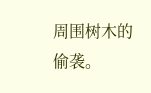周围树木的偷袭。